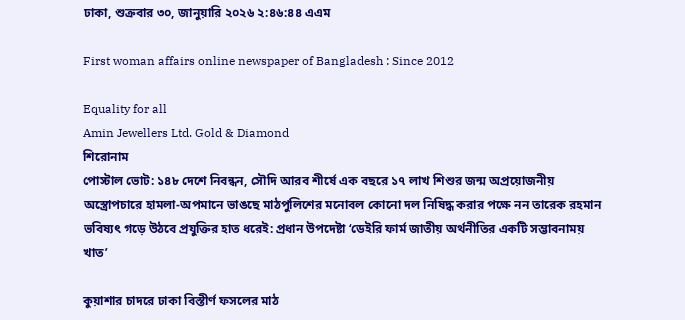ঢাকা, শুক্রবার ৩০, জানুয়ারি ২০২৬ ২:৪৬:৪৪ এএম

First woman affairs online newspaper of Bangladesh : Since 2012

Equality for all
Amin Jewellers Ltd. Gold & Diamond
শিরোনাম
পোস্টাল ভোট: ১৪৮ দেশে নিবন্ধন, সৌদি আরব শীর্ষে এক বছরে ১৭ লাখ শিশুর জন্ম অপ্রয়োজনীয় অস্ত্রোপচারে হামলা-অপমানে ভাঙছে মাঠপুলিশের মনোবল কোনো দল নিষিদ্ধ করার পক্ষে নন তারেক রহমান ভবিষ্যৎ গড়ে উঠবে প্রযুক্তির হাত ধরেই: প্রধান উপদেষ্টা ‘ডেইরি ফার্ম জাতীয় অর্থনীতির একটি সম্ভাবনাময় খাত’

কুয়াশার চাদরে ঢাকা বিস্তীর্ণ ফসলের মাঠ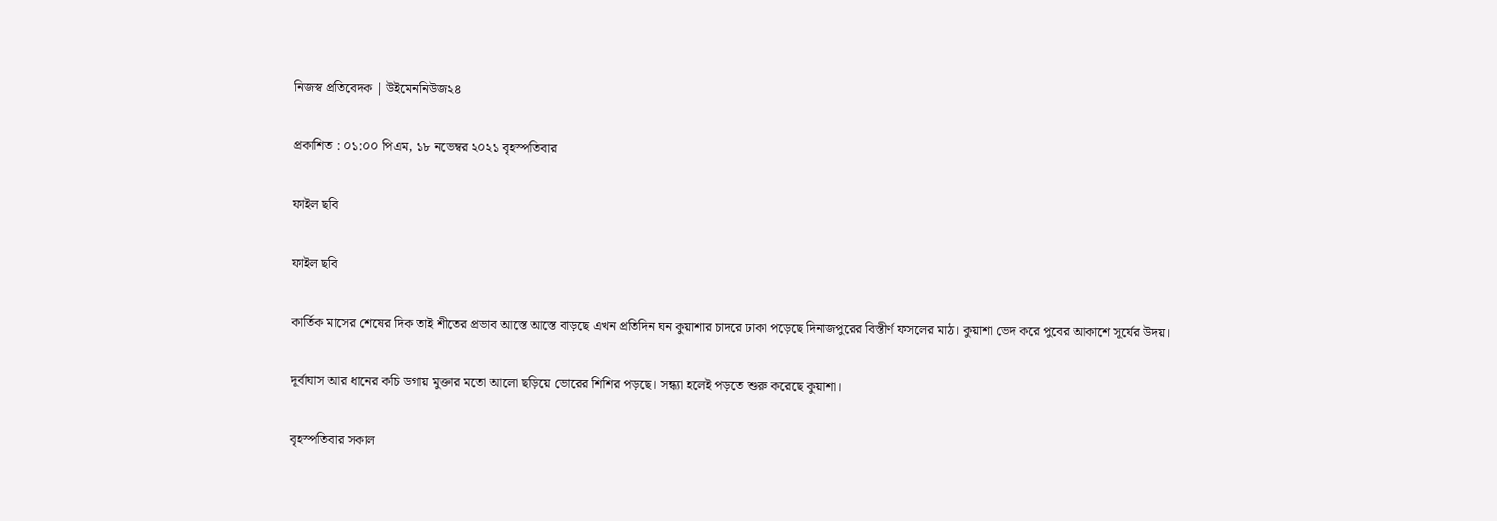নিজস্ব প্রতিবেদক | উইমেননিউজ২৪

প্রকাশিত : ০১:০০ পিএম, ১৮ নভেম্বর ২০২১ বৃহস্পতিবার

ফাইল ছবি

ফাইল ছবি

কার্তিক মাসের শেষের দিক তাই শীতের প্রভাব আস্তে আস্তে বাড়ছে এখন প্রতিদিন ঘন কুয়াশার চাদরে ঢাকা পড়েছে দিনাজপুরের বিস্তীর্ণ ফসলের মাঠ। কুয়াশা ভেদ করে পুবের আকাশে সূর্যের উদয়।

দূর্বাঘাস আর ধানের কচি ডগায় মুক্তার মতো আলো ছড়িয়ে ভোরের শিশির পড়ছে। সন্ধ্যা হলেই পড়তে শুরু করেছে কুয়াশা।

বৃহস্পতিবার সকাল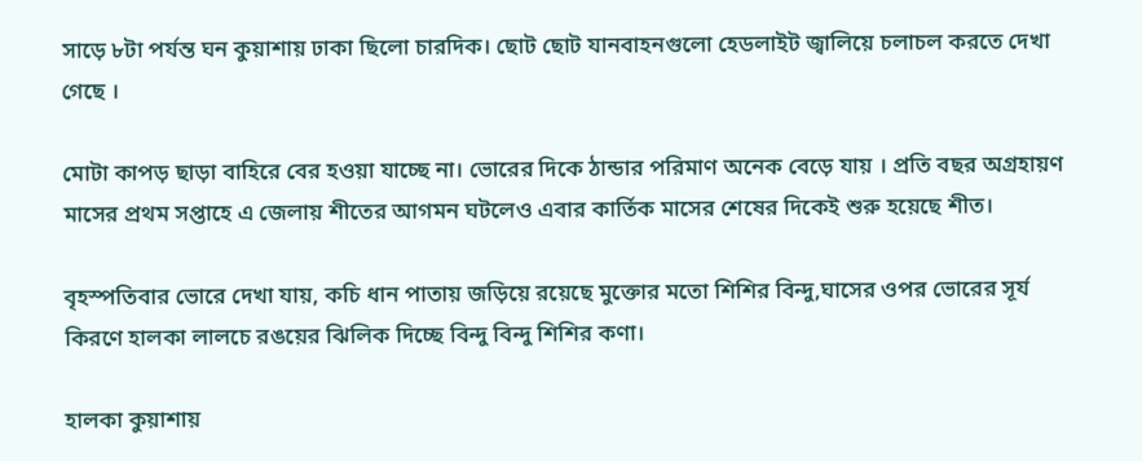সাড়ে ৮টা পর্যন্ত ঘন কুয়াশায় ঢাকা ছিলো চারদিক। ছোট ছোট যানবাহনগুলো হেডলাইট জ্বালিয়ে চলাচল করতে দেখা গেছে ।

মোটা কাপড় ছাড়া বাহিরে বের হওয়া যাচ্ছে না। ভোরের দিকে ঠান্ডার পরিমাণ অনেক বেড়ে যায় । প্রতি বছর অগ্রহায়ণ মাসের প্রথম সপ্তাহে এ জেলায় শীতের আগমন ঘটলেও এবার কার্তিক মাসের শেষের দিকেই শুরু হয়েছে শীত।

বৃহস্পতিবার ভোরে দেখা যায়, কচি ধান পাতায় জড়িয়ে রয়েছে মুক্তোর মতো শিশির বিন্দু,ঘাসের ওপর ভোরের সূর্য কিরণে হালকা লালচে রঙয়ের ঝিলিক দিচ্ছে বিন্দু বিন্দু শিশির কণা।

হালকা কুয়াশায়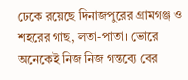ঢেকে রয়েছে দিনাজপুরের গ্রামগঞ্জ ও শহরের গাছ, লতা-পাতা। ভোরে অনেকেই নিজ নিজ গন্তব্যে বের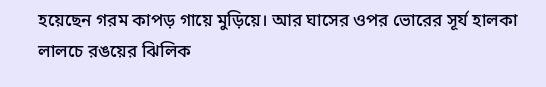হয়েছেন গরম কাপড় গায়ে মুড়িয়ে। আর ঘাসের ওপর ভোরের সূর্য হালকা লালচে রঙয়ের ঝিলিক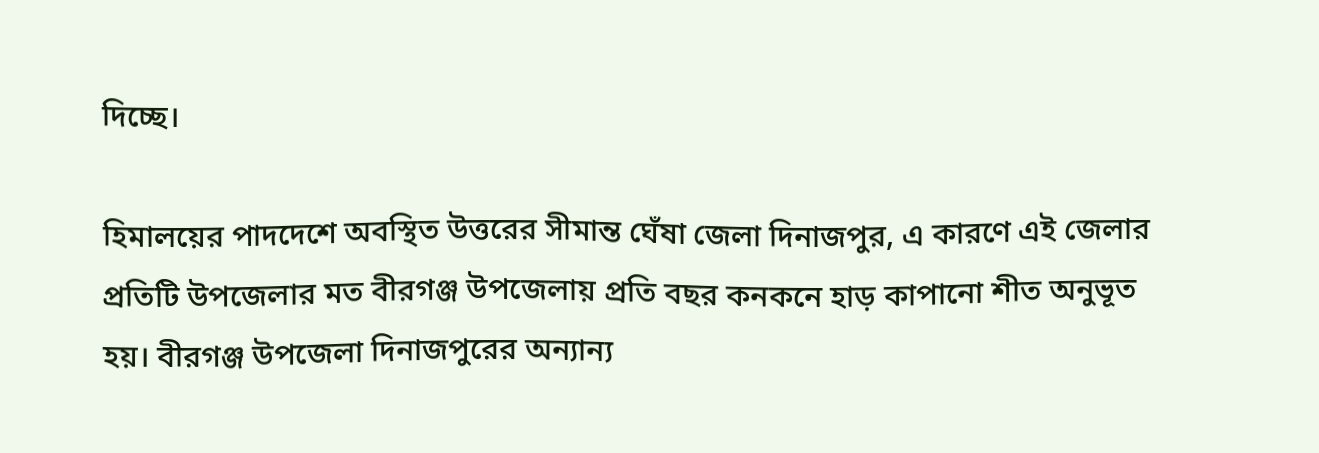দিচ্ছে।

হিমালয়ের পাদদেশে অবস্থিত উত্তরের সীমান্ত ঘেঁষা জেলা দিনাজপুর, এ কারণে এই জেলার প্রতিটি উপজেলার মত বীরগঞ্জ উপজেলায় প্রতি বছর কনকনে হাড় কাপানো শীত অনুভূত হয়। বীরগঞ্জ উপজেলা দিনাজপুরের অন্যান্য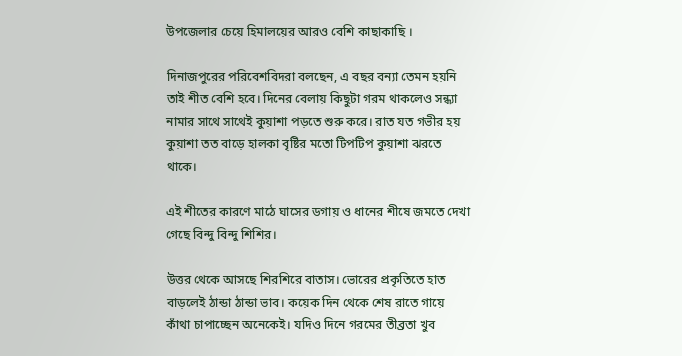উপজেলার চেয়ে হিমালয়ের আরও বেশি কাছাকাছি ।

দিনাজপুরের পরিবেশবিদরা বলছেন, এ বছর বন্যা তেমন হয়নি তাই শীত বেশি হবে। দিনের বেলায় কিছুটা গরম থাকলেও সন্ধ্যা নামার সাথে সাথেই কুয়াশা পড়তে শুরু করে। রাত যত গভীর হয় কুয়াশা তত বাড়ে হালকা বৃষ্টির মতো টিপটিপ কুয়াশা ঝরতে থাকে।

এই শীতের কারণে মাঠে ঘাসের ডগায় ও ধানের শীষে জমতে দেখা গেছে বিন্দু বিন্দু শিশির।

উত্তর থেকে আসছে শিরশিরে বাতাস। ভোরের প্রকৃতিতে হাত বাড়লেই ঠান্ডা ঠান্ডা ভাব। কয়েক দিন থেকে শেষ রাতে গায়ে কাঁথা চাপাচ্ছেন অনেকেই। যদিও দিনে গরমের তীব্রতা খুব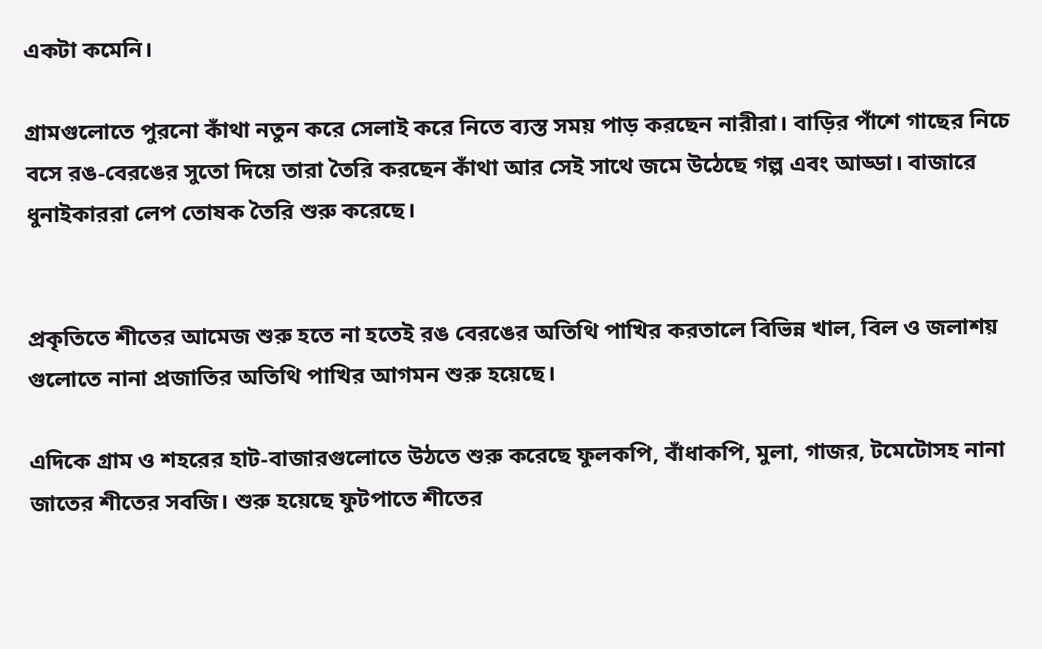একটা কমেনি।

গ্রামগুলোতে পুরনো কাঁথা নতুন করে সেলাই করে নিতে ব্যস্ত সময় পাড় করছেন নারীরা। বাড়ির পাঁশে গাছের নিচে বসে রঙ-বেরঙের সুতো দিয়ে তারা তৈরি করছেন কাঁথা আর সেই সাথে জমে উঠেছে গল্প এবং আড্ডা। বাজারে ধুনাইকাররা লেপ তোষক তৈরি শুরু করেছে।


প্রকৃতিতে শীতের আমেজ শুরু হতে না হতেই রঙ বেরঙের অতিথি পাখির করতালে বিভিন্ন খাল, বিল ও জলাশয় গুলোতে নানা প্রজাতির অতিথি পাখির আগমন শুরু হয়েছে।

এদিকে গ্রাম ও শহরের হাট-বাজারগুলোতে উঠতে শুরু করেছে ফুলকপি, বাঁধাকপি, মুলা, গাজর, টমেটোসহ নানা জাতের শীতের সবজি। শুরু হয়েছে ফুটপাতে শীতের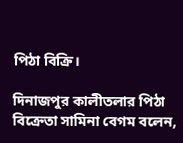পিঠা বিক্রি।

দিনাজপুর কালীতলার পিঠা বিক্রেতা সামিনা বেগম বলেন,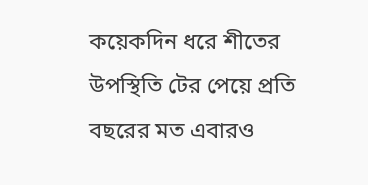কয়েকদিন ধরে শীতের উপস্থিতি টের পেয়ে প্রতি বছরের মত এবারও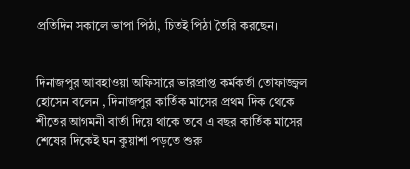প্রতিদিন সকালে ভাপা পিঠা, চিতই পিঠা তৈরি করছেন।


দিনাজপুর আবহাওয়া অফিসারে ভারপ্রাপ্ত কর্মকর্তা তোফাজ্জ্বল হোসেন বলেন , দিনাজপুর কার্তিক মাসের প্রথম দিক থেকে শীতের আগমনী বার্তা দিয়ে থাকে তবে এ বছর কার্তিক মাসের শেষের দিকেই ঘন কুয়াশা পড়তে শুরু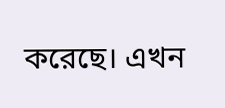করেছে। এখন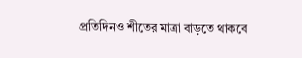প্রতিদিনও শীতের মাত্রা বাড়তে থাকবে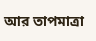আর তাপমাত্রা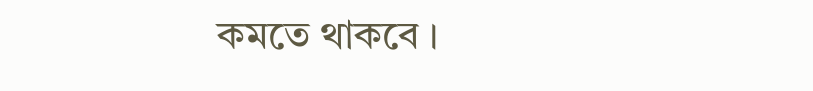কমতে থাকবে ।